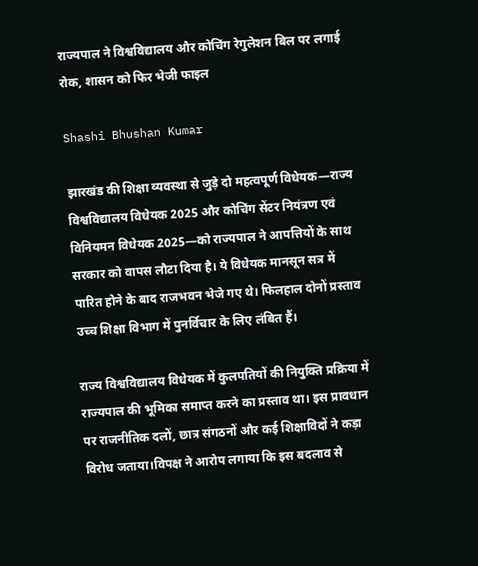राज्यपाल ने विश्वविद्यालय और कोचिंग रेगुलेशन बिल पर लगाई रोक, शासन को फिर भेजी फाइल

Shashi Bhushan Kumar

झारखंड की शिक्षा व्यवस्था से जुड़े दो महत्वपूर्ण विधेयक—राज्य विश्वविद्यालय विधेयक 2025 और कोचिंग सेंटर नियंत्रण एवं विनियमन विधेयक 2025—को राज्यपाल ने आपत्तियों के साथ सरकार को वापस लौटा दिया है। ये विधेयक मानसून सत्र में पारित होने के बाद राजभवन भेजे गए थे। फिलहाल दोनों प्रस्ताव उच्च शिक्षा विभाग में पुनर्विचार के लिए लंबित हैं।

राज्य विश्वविद्यालय विधेयक में कुलपतियों की नियुक्ति प्रक्रिया में राज्यपाल की भूमिका समाप्त करने का प्रस्ताव था। इस प्रावधान पर राजनीतिक दलों, छात्र संगठनों और कई शिक्षाविदों ने कड़ा विरोध जताया।विपक्ष ने आरोप लगाया कि इस बदलाव से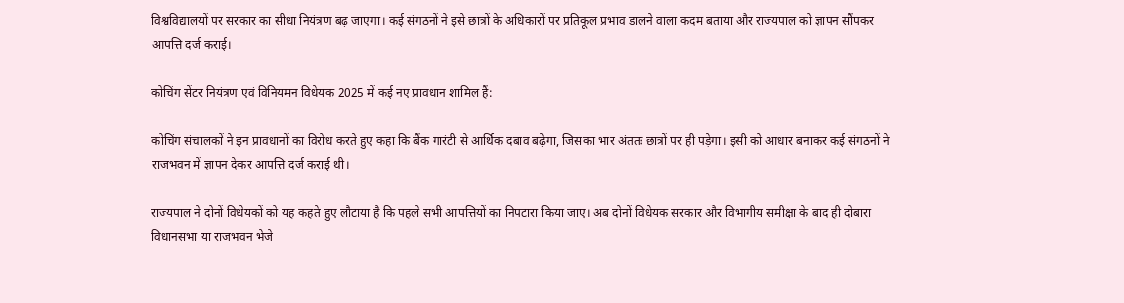विश्वविद्यालयों पर सरकार का सीधा नियंत्रण बढ़ जाएगा। कई संगठनों ने इसे छात्रों के अधिकारों पर प्रतिकूल प्रभाव डालने वाला कदम बताया और राज्यपाल को ज्ञापन सौंपकर आपत्ति दर्ज कराई।

कोचिंग सेंटर नियंत्रण एवं विनियमन विधेयक 2025 में कई नए प्रावधान शामिल हैं:

कोचिंग संचालकों ने इन प्रावधानों का विरोध करते हुए कहा कि बैंक गारंटी से आर्थिक दबाव बढ़ेगा, जिसका भार अंततः छात्रों पर ही पड़ेगा। इसी को आधार बनाकर कई संगठनों ने राजभवन में ज्ञापन देकर आपत्ति दर्ज कराई थी।

राज्यपाल ने दोनों विधेयकों को यह कहते हुए लौटाया है कि पहले सभी आपत्तियों का निपटारा किया जाए। अब दोनों विधेयक सरकार और विभागीय समीक्षा के बाद ही दोबारा विधानसभा या राजभवन भेजे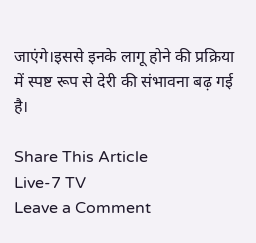जाएंगे।इससे इनके लागू होने की प्रक्रिया में स्पष्ट रूप से देरी की संभावना बढ़ गई है।

Share This Article
Live-7 TV
Leave a Comment